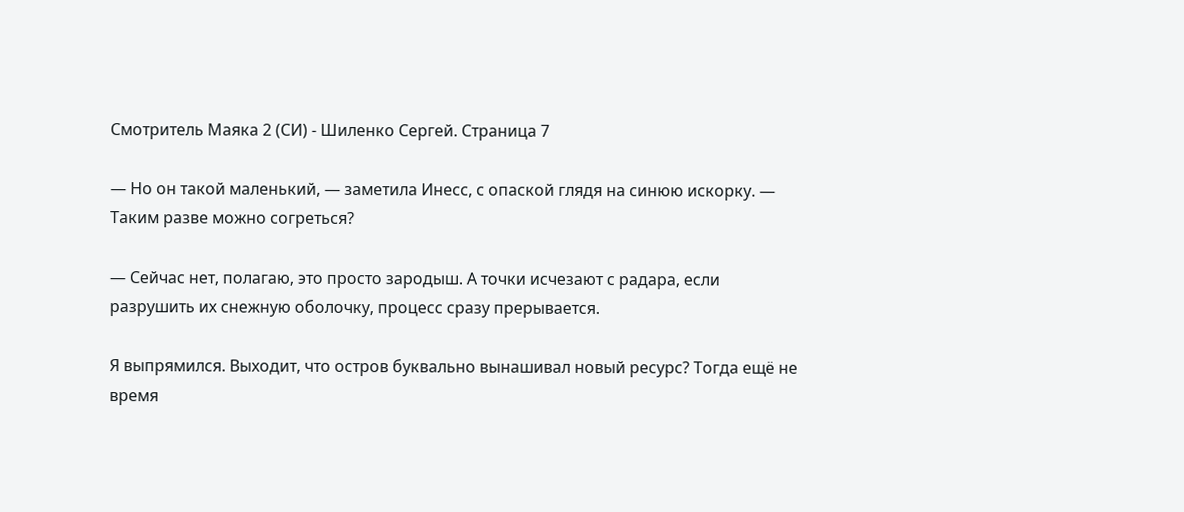Смотритель Маяка 2 (СИ) - Шиленко Сергей. Страница 7

— Но он такой маленький, — заметила Инесс, с опаской глядя на синюю искорку. — Таким разве можно согреться?

— Сейчас нет, полагаю, это просто зародыш. А точки исчезают с радара, если разрушить их снежную оболочку, процесс сразу прерывается.

Я выпрямился. Выходит, что остров буквально вынашивал новый ресурс? Тогда ещё не время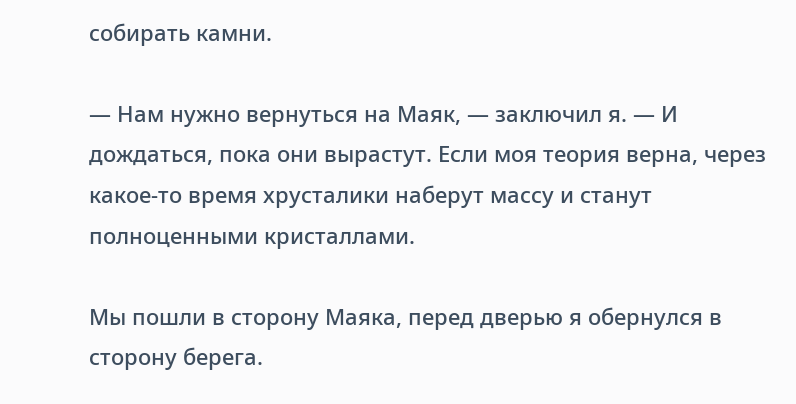собирать камни.

— Нам нужно вернуться на Маяк, — заключил я. — И дождаться, пока они вырастут. Если моя теория верна, через какое-то время хрусталики наберут массу и станут полноценными кристаллами.

Мы пошли в сторону Маяка, перед дверью я обернулся в сторону берега.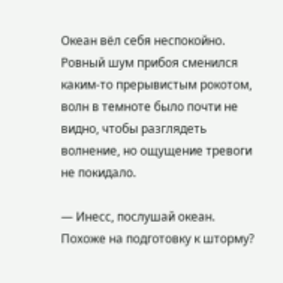Океан вёл себя неспокойно. Ровный шум прибоя сменился каким-то прерывистым рокотом, волн в темноте было почти не видно, чтобы разглядеть волнение, но ощущение тревоги не покидало.

— Инесс, послушай океан. Похоже на подготовку к шторму?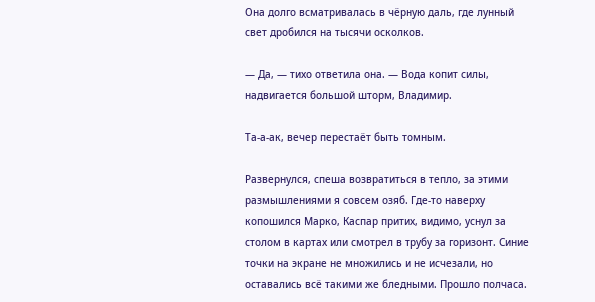Она долго всматривалась в чёрную даль, где лунный свет дробился на тысячи осколков.

— Да, — тихо ответила она. — Вода копит силы, надвигается большой шторм, Владимир.

Та-а-ак, вечер перестаёт быть томным.

Развернулся, спеша возвратиться в тепло, за этими размышлениями я совсем озяб. Где-то наверху копошился Марко, Каспар притих, видимо, уснул за столом в картах или смотрел в трубу за горизонт. Синие точки на экране не множились и не исчезали, но оставались всё такими же бледными. Прошло полчаса.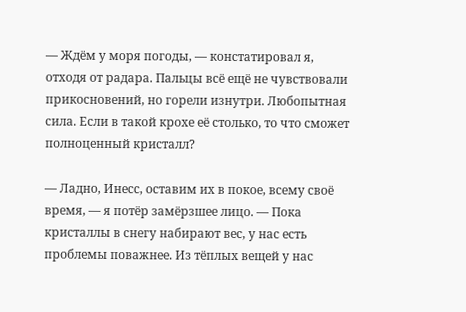— Ждём у моря погоды, — констатировал я, отходя от радара. Пальцы всё ещё не чувствовали прикосновений, но горели изнутри. Любопытная сила. Если в такой крохе её столько, то что сможет полноценный кристалл?

— Ладно, Инесс, оставим их в покое, всему своё время, — я потёр замёрзшее лицо. — Пока кристаллы в снегу набирают вес, у нас есть проблемы поважнее. Из тёплых вещей у нас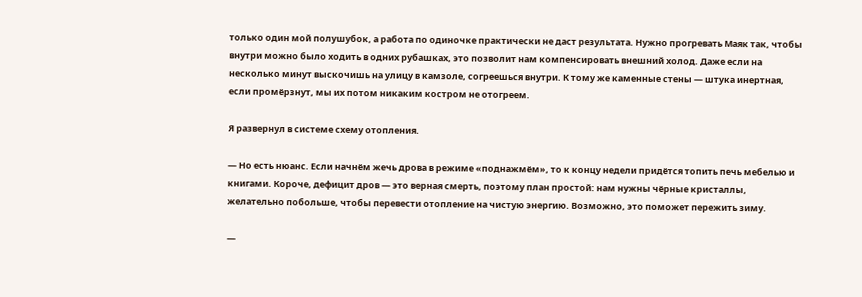только один мой полушубок, а работа по одиночке практически не даст результата. Нужно прогревать Маяк так, чтобы внутри можно было ходить в одних рубашках, это позволит нам компенсировать внешний холод. Даже если на несколько минут выскочишь на улицу в камзоле, согреешься внутри. К тому же каменные стены — штука инертная, если промёрзнут, мы их потом никаким костром не отогреем.

Я развернул в системе схему отопления.

— Но есть нюанс. Если начнём жечь дрова в режиме «поднажмём», то к концу недели придётся топить печь мебелью и книгами. Короче, дефицит дров — это верная смерть, поэтому план простой: нам нужны чёрные кристаллы, желательно побольше, чтобы перевести отопление на чистую энергию. Возможно, это поможет пережить зиму.

—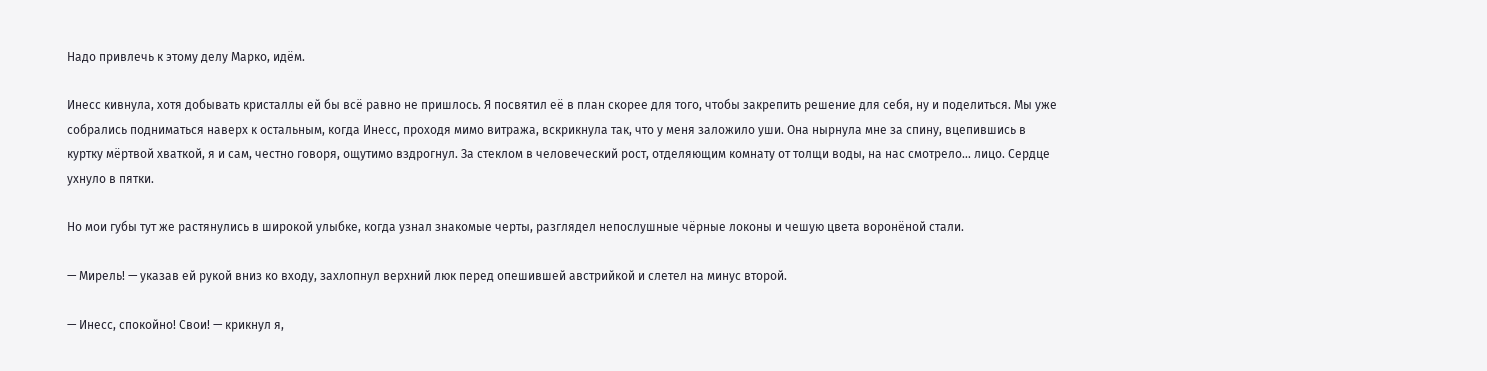Надо привлечь к этому делу Марко, идём.

Инесс кивнула, хотя добывать кристаллы ей бы всё равно не пришлось. Я посвятил её в план скорее для того, чтобы закрепить решение для себя, ну и поделиться. Мы уже собрались подниматься наверх к остальным, когда Инесс, проходя мимо витража, вскрикнула так, что у меня заложило уши. Она нырнула мне за спину, вцепившись в куртку мёртвой хваткой, я и сам, честно говоря, ощутимо вздрогнул. За стеклом в человеческий рост, отделяющим комнату от толщи воды, на нас смотрело… лицо. Сердце ухнуло в пятки.

Но мои губы тут же растянулись в широкой улыбке, когда узнал знакомые черты, разглядел непослушные чёрные локоны и чешую цвета воронёной стали.

— Мирель! — указав ей рукой вниз ко входу, захлопнул верхний люк перед опешившей австрийкой и слетел на минус второй.

— Инесс, спокойно! Свои! — крикнул я,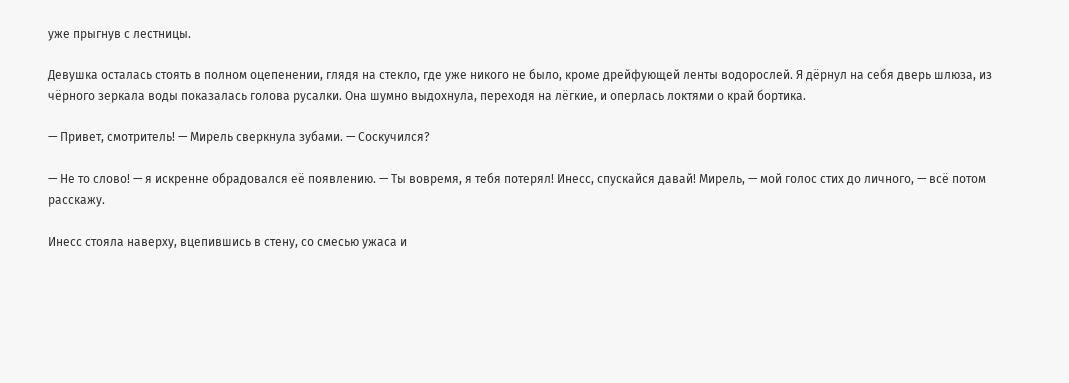уже прыгнув с лестницы.

Девушка осталась стоять в полном оцепенении, глядя на стекло, где уже никого не было, кроме дрейфующей ленты водорослей. Я дёрнул на себя дверь шлюза, из чёрного зеркала воды показалась голова русалки. Она шумно выдохнула, переходя на лёгкие, и оперлась локтями о край бортика.

— Привет, смотритель! — Мирель сверкнула зубами. — Соскучился?

— Не то слово! — я искренне обрадовался её появлению. — Ты вовремя, я тебя потерял! Инесс, спускайся давай! Мирель, — мой голос стих до личного, — всё потом расскажу.

Инесс стояла наверху, вцепившись в стену, со смесью ужаса и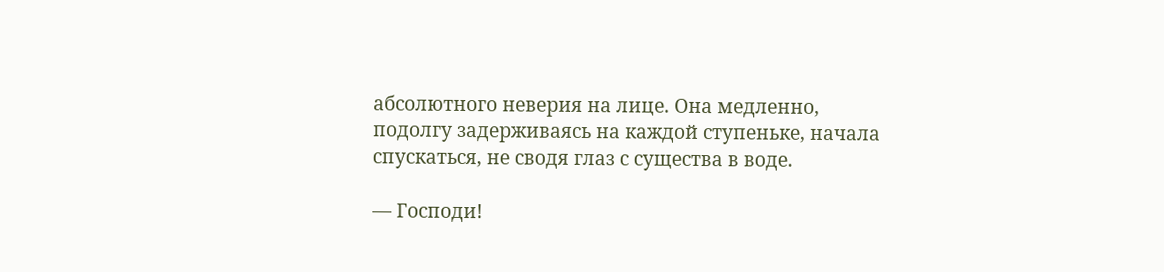абсолютного неверия на лице. Она медленно, подолгу задерживаясь на каждой ступеньке, начала спускаться, не сводя глаз с существа в воде.

— Господи!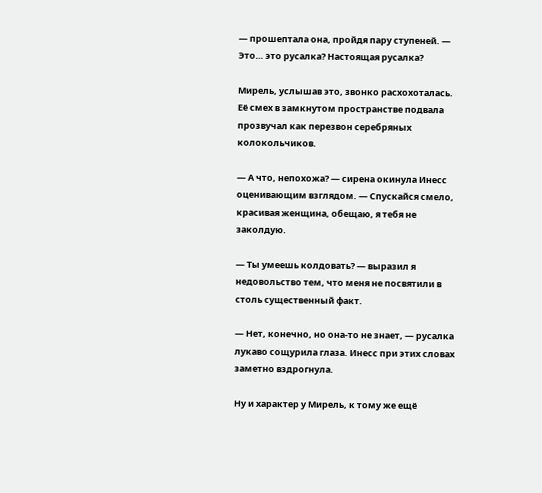— прошептала она, пройдя пару ступеней. — Это… это русалка? Настоящая русалка?

Мирель, услышав это, звонко расхохоталась. Её смех в замкнутом пространстве подвала прозвучал как перезвон серебряных колокольчиков.

— А что, непохожа? — сирена окинула Инесс оценивающим взглядом. — Спускайся смело, красивая женщина, обещаю, я тебя не заколдую.

— Ты умеешь колдовать? — выразил я недовольство тем, что меня не посвятили в столь существенный факт.

— Нет, конечно, но она-то не знает, — русалка лукаво сощурила глаза. Инесс при этих словах заметно вздрогнула.

Ну и характер у Мирель, к тому же ещё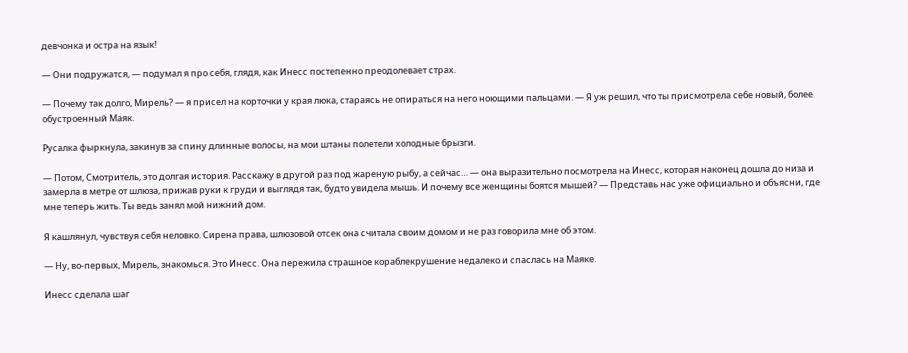девчонка и остра на язык!

— Они подружатся, — подумал я про себя, глядя, как Инесс постепенно преодолевает страх.

— Почему так долго, Мирель? — я присел на корточки у края люка, стараясь не опираться на него ноющими пальцами. — Я уж решил, что ты присмотрела себе новый, более обустроенный Маяк.

Русалка фыркнула, закинув за спину длинные волосы, на мои штаны полетели холодные брызги.

— Потом, Смотритель, это долгая история. Расскажу в другой раз под жареную рыбу, а сейчас… — она выразительно посмотрела на Инесс, которая наконец дошла до низа и замерла в метре от шлюза, прижав руки к груди и выглядя так, будто увидела мышь. И почему все женщины боятся мышей? — Представь нас уже официально и объясни, где мне теперь жить. Ты ведь занял мой нижний дом.

Я кашлянул, чувствуя себя неловко. Сирена права, шлюзовой отсек она считала своим домом и не раз говорила мне об этом.

— Ну, во-первых, Мирель, знакомься. Это Инесс. Она пережила страшное кораблекрушение недалеко и спаслась на Маяке.

Инесс сделала шаг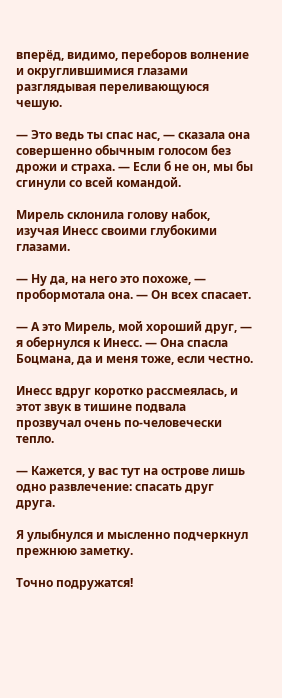вперёд, видимо, переборов волнение и округлившимися глазами разглядывая переливающуюся чешую.

— Это ведь ты спас нас, — сказала она совершенно обычным голосом без дрожи и страха. — Если б не он, мы бы сгинули со всей командой.

Мирель склонила голову набок, изучая Инесс своими глубокими глазами.

— Ну да, на него это похоже, — пробормотала она. — Он всех спасает.

— А это Мирель, мой хороший друг, — я обернулся к Инесс. — Она спасла Боцмана, да и меня тоже, если честно.

Инесс вдруг коротко рассмеялась, и этот звук в тишине подвала прозвучал очень по-человечески тепло.

— Кажется, у вас тут на острове лишь одно развлечение: спасать друг друга.

Я улыбнулся и мысленно подчеркнул прежнюю заметку.

Точно подружатся!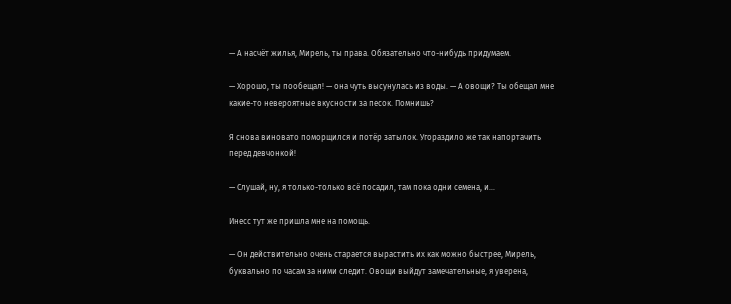— А насчёт жилья, Мирель, ты права. Обязательно что-нибудь придумаем.

— Хорошо, ты пообещал! — она чуть высунулась из воды. — А овощи? Ты обещал мне какие-то невероятные вкусности за песок. Помнишь?

Я снова виновато поморщился и потёр затылок. Угораздило же так напортачить перед девчонкой!

— Слушай, ну, я только-только всё посадил, там пока одни семена, и…

Инесс тут же пришла мне на помощь.

— Он действительно очень старается вырастить их как можно быстрее, Мирель, буквально по часам за ними следит. Овощи выйдут замечательные, я уверена,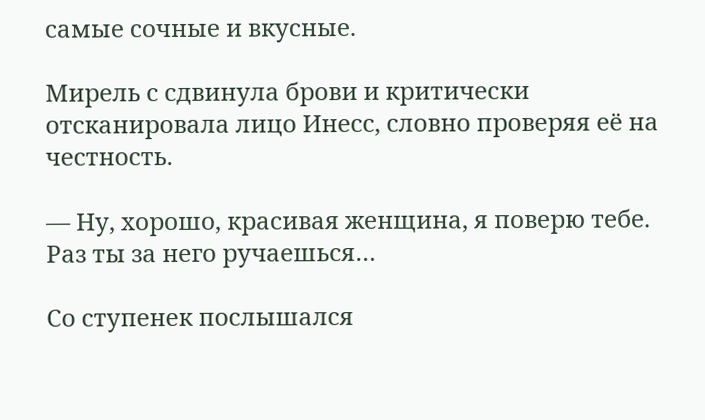самые сочные и вкусные.

Мирель с сдвинула брови и критически отсканировала лицо Инесс, словно проверяя её на честность.

— Ну, хорошо, красивая женщина, я поверю тебе. Раз ты за него ручаешься…

Со ступенек послышался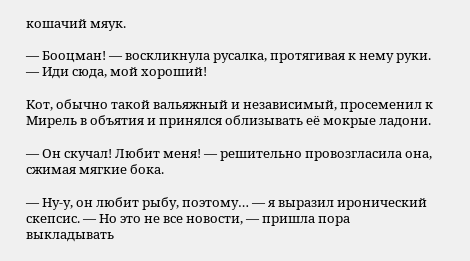кошачий мяук.

— Бооцман! — воскликнула русалка, протягивая к нему руки. — Иди сюда, мой хороший!

Кот, обычно такой вальяжный и независимый, просеменил к Мирель в объятия и принялся облизывать её мокрые ладони.

— Он скучал! Любит меня! — решительно провозгласила она, сжимая мягкие бока.

— Ну-у, он любит рыбу, поэтому… — я выразил иронический скепсис. — Но это не все новости, — пришла пора выкладывать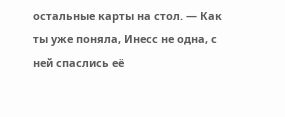остальные карты на стол. — Как ты уже поняла, Инесс не одна, с ней спаслись её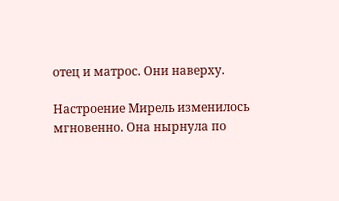отец и матрос. Они наверху.

Настроение Мирель изменилось мгновенно. Она нырнула по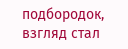подбородок, взгляд стал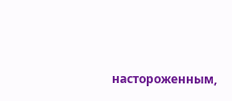настороженным,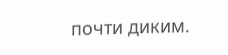почти диким.